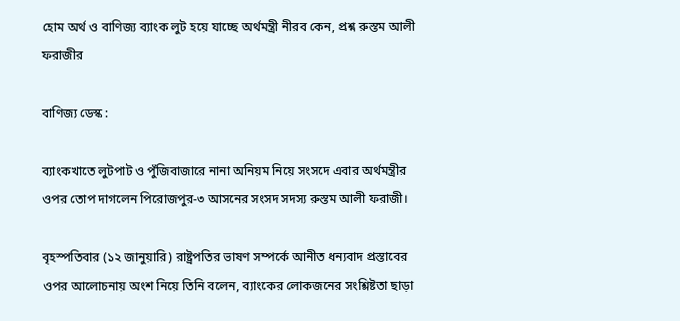হোম অর্থ ও বাণিজ্য ব্যাংক লুট হয়ে যাচ্ছে অর্থমন্ত্রী নীরব কেন, প্রশ্ন রুস্তম আলী ফরাজীর

বাণিজ্য ডেস্ক :

ব্যাংকখাতে লুটপাট ও পুঁজিবাজারে নানা অনিয়ম নিয়ে সংসদে এবার অর্থমন্ত্রীর ওপর তোপ দাগলেন পিরোজপুর-৩ আসনের সংসদ সদস্য রুস্তম আলী ফরাজী।

বৃহস্পতিবার (১২ জানুয়ারি) রাষ্ট্রপতির ভাষণ সম্পর্কে আনীত ধন্যবাদ প্রস্তাবের ওপর আলোচনায় অংশ নিয়ে তিনি বলেন, ব্যাংকের লোকজনের সংশ্লিষ্টতা ছাড়া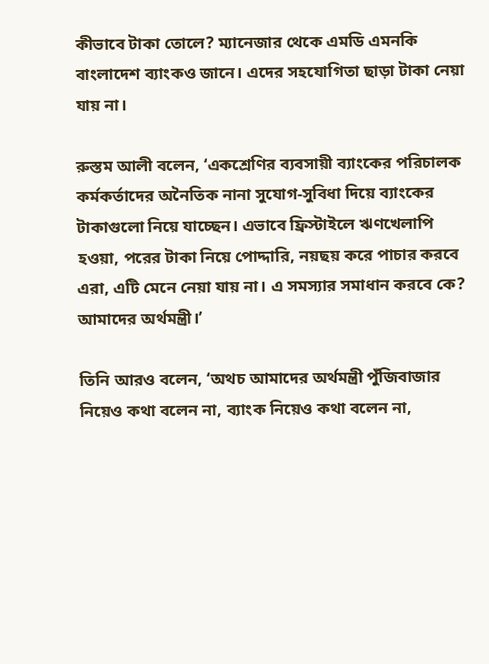কীভাবে টাকা তোলে? ম্যানেজার থেকে এমডি এমনকি বাংলাদেশ ব্যাংকও জানে। এদের সহযোগিতা ছাড়া টাকা নেয়া যায় না।

রুস্তম আলী বলেন, ‘একশ্রেণির ব্যবসায়ী ব্যাংকের পরিচালক কর্মকর্তাদের অনৈতিক নানা সুযোগ-সুবিধা দিয়ে ব্যাংকের টাকাগুলো নিয়ে যাচ্ছেন। এভাবে ফ্রিস্টাইলে ঋণখেলাপি হওয়া, পরের টাকা নিয়ে পোদ্দারি, নয়ছয় করে পাচার করবে এরা, এটি মেনে নেয়া যায় না। এ সমস্যার সমাধান করবে কে? আমাদের অর্থমন্ত্রী।’

তিনি আরও বলেন, ‘অথচ আমাদের অর্থমন্ত্রী পুঁজিবাজার নিয়েও কথা বলেন না, ব্যাংক নিয়েও কথা বলেন না,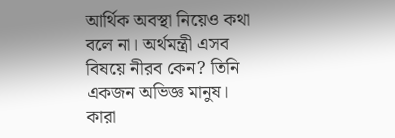আর্থিক অবস্থা নিয়েও কথা বলে না। অর্থমন্ত্রী এসব বিষয়ে নীরব কেন? তিনি একজন অভিজ্ঞ মানুষ। কারা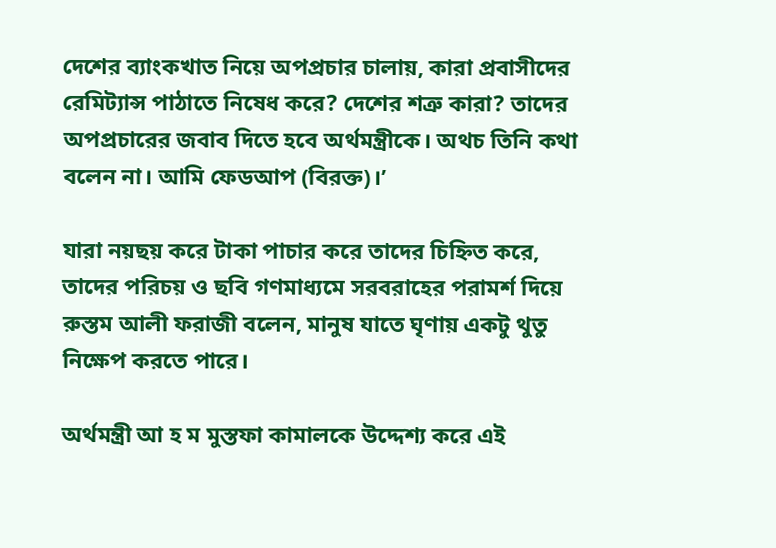দেশের ব্যাংকখাত নিয়ে অপপ্রচার চালায়, কারা প্রবাসীদের রেমিট্যান্স পাঠাতে নিষেধ করে? দেশের শত্রু কারা? তাদের অপপ্রচারের জবাব দিতে হবে অর্থমন্ত্রীকে। অথচ তিনি কথা বলেন না। আমি ফেডআপ (বিরক্ত)।’

যারা নয়ছয় করে টাকা পাচার করে তাদের চিহ্নিত করে, তাদের পরিচয় ও ছবি গণমাধ্যমে সরবরাহের পরামর্শ দিয়ে রুস্তম আলী ফরাজী বলেন, মানুষ যাতে ঘৃণায় একটু থুতু নিক্ষেপ করতে পারে।

অর্থমন্ত্রী আ হ ম মুস্তফা কামালকে উদ্দেশ্য করে এই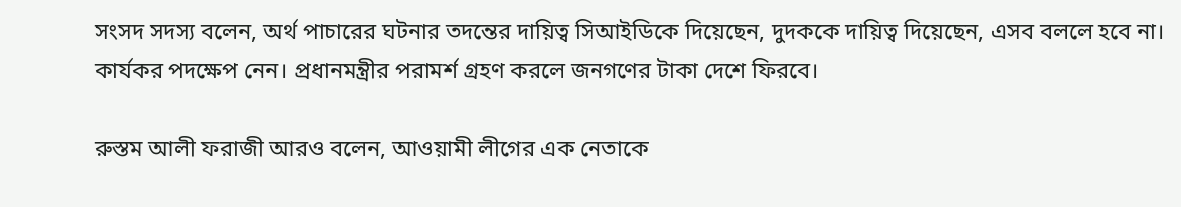সংসদ সদস্য বলেন, অর্থ পাচারের ঘটনার তদন্তের দায়িত্ব সিআইডিকে দিয়েছেন, দুদককে দায়িত্ব দিয়েছেন, এসব বললে হবে না। কার্যকর পদক্ষেপ নেন। প্রধানমন্ত্রীর পরামর্শ গ্রহণ করলে জনগণের টাকা দেশে ফিরবে।

রুস্তম আলী ফরাজী আরও বলেন, আওয়ামী লীগের এক নেতাকে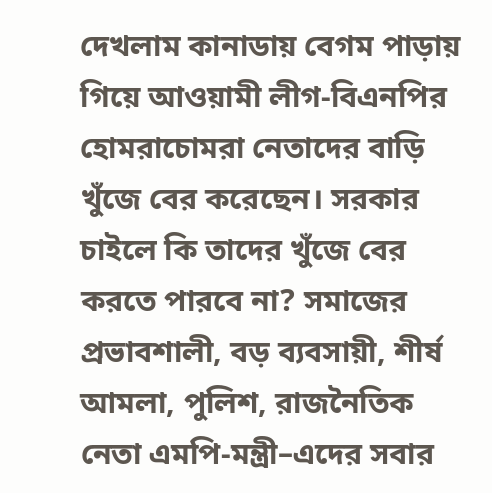দেখলাম কানাডায় বেগম পাড়ায় গিয়ে আওয়ামী লীগ-বিএনপির হোমরাচোমরা নেতাদের বাড়ি খুঁজে বের করেছেন। সরকার চাইলে কি তাদের খুঁজে বের করতে পারবে না? সমাজের প্রভাবশালী, বড় ব্যবসায়ী, শীর্ষ আমলা, পুলিশ, রাজনৈতিক নেতা এমপি-মন্ত্রী–এদের সবার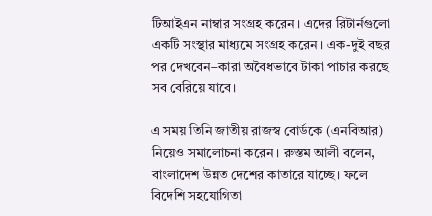টিআইএন নাম্বার সংগ্রহ করেন। এদের রিটার্নগুলো একটি সংস্থার মাধ্যমে সংগ্রহ করেন। এক-দুই বছর পর দেখবেন–কারা অবৈধভাবে টাকা পাচার করছে সব বেরিয়ে যাবে।

এ সময় তিনি জাতীয় রাজস্ব বোর্ডকে (এনবিআর) নিয়েও সমালোচনা করেন। রুস্তম আলী বলেন, বাংলাদেশ উন্নত দেশের কাতারে যাচ্ছে। ফলে বিদেশি সহযোগিতা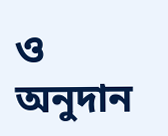ও অনুদান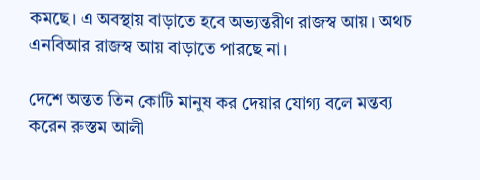কমছে। এ অবস্থায় বাড়াতে হবে অভ্যন্তরীণ রাজস্ব আয়। অথচ এনবিআর রাজস্ব আয় বাড়াতে পারছে না।

দেশে অন্তত তিন কোটি মানুষ কর দেয়ার যোগ্য বলে মন্তব্য করেন রুস্তম আলী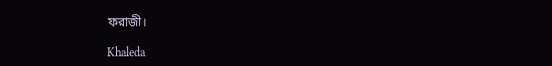ফরাজী।

Khaleda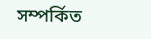সম্পর্কিত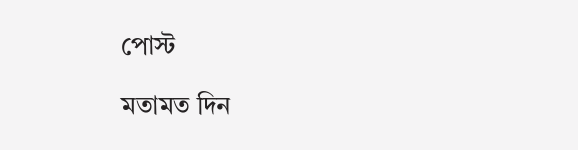পোস্ট

মতামত দিন